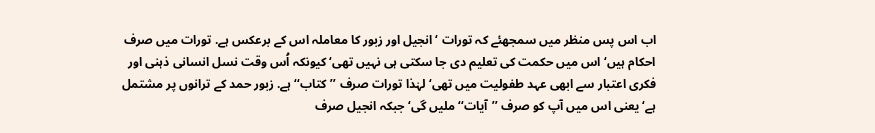اب اس پس منظر میں سمجھئے کہ تورات ‘ انجیل اور زبور کا معاملہ اس کے برعکس ہے. تورات میں صرف احکام ہیں‘ اس میں حکمت کی تعلیم دی جا سکتی ہی نہیں تھی‘ کیونکہ اُس وقت نسل انسانی ذہنی اور فکری اعتبار سے ابھی عہد طفولیت میں تھی‘ لہٰذا تورات صرف ’’کتاب‘‘ ہے. زبور حمد کے ترانوں پر مشتمل ہے‘ یعنی اس میں آپ کو صرف ’’آیات‘‘ ملیں گی‘ جبکہ انجیل صرف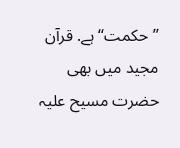’’حکمت‘‘ ہے. قرآن مجید میں بھی حضرت مسیح علیہ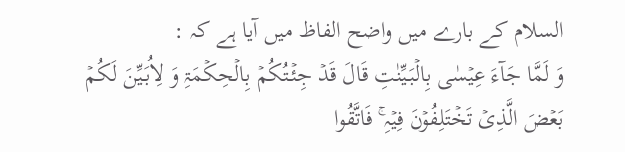السلام کے بارے میں واضح الفاظ میں آیا ہے کہ :
وَ لَمَّا جَآءَ عِیۡسٰی بِالۡبَیِّنٰتِ قَالَ قَدۡ جِئۡتُکُمۡ بِالۡحِکۡمَۃِ وَ لِاُبَیِّنَ لَکُمۡ بَعۡضَ الَّذِیۡ تَخۡتَلِفُوۡنَ فِیۡہِ ۚ فَاتَّقُوا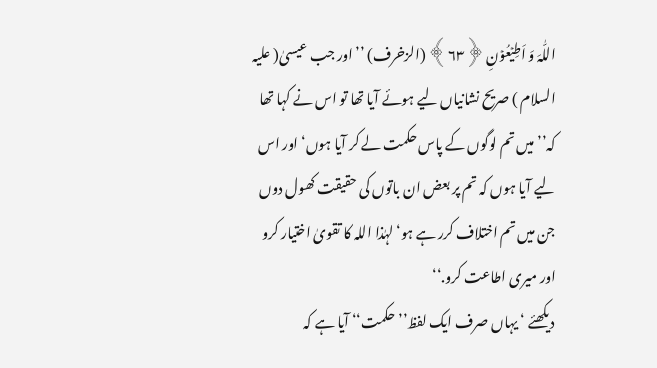اللّٰہَ وَ اَطِیۡعُوۡنِ ﴿۶۳﴾ (الزخرف) ’’اور جب عیسیٰ( علیہ السلام ) صریح نشانیاں لیے ہوئے آیا تھا تو اس نے کہا تھا کہ’’میں تم لوگوں کے پاس حکمت لے کر آیا ہوں‘ اور اس لیے آیا ہوں کہ تم پر بعض ان باتوں کی حقیقت کھول دوں جن میں تم اختلاف کرر ہے ہو‘ لہٰذا اللہ کا تقویٰ اختیار کرو اور میری اطاعت کرو.‘‘
دیکھئے ‘ یہاں صرف ایک لفظ’’حکمت‘‘ آیا ہے کہ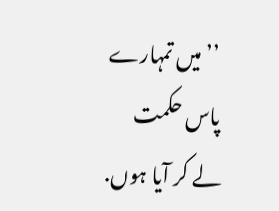’’میں تمہارے پاس حکمت لے کر آیا ہوں.